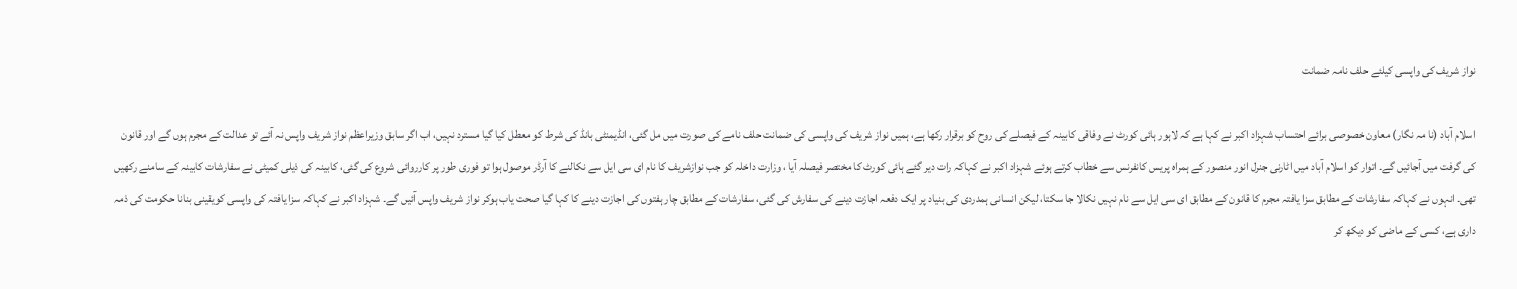نواز شریف کی واپسی کیلئے حلف نامہ ضمانت

اسلام آباد (نا مہ نگار) معاون خصوصی برائے احتساب شہزاد اکبر نے کہا ہے کہ لاہور ہائی کورٹ نے وفاقی کابینہ کے فیصلے کی روح کو برقرار رکھا ہے، ہمیں نواز شریف کی واپسی کی ضمانت حلف نامے کی صورت میں مل گئی، انڈیمنٹی بانڈ کی شرط کو معطل کیا گیا مسترد نہیں، اب اگر سابق وزیراعظم نواز شریف واپس نہ آئے تو عدالت کے مجرم ہوں گے اور قانون کی گرفت میں آجائیں گے۔ اتوار کو اسلام آباد میں اٹارنی جنرل انور منصور کے ہمراہ پریس کانفرنس سے خطاب کرتے ہوئے شہزاد اکبر نے کہاکہ رات دیر گئے ہائی کورٹ کا مختصر فیصلہ آیا ، وزارت داخلہ کو جب نوازشریف کا نام ای سی ایل سے نکالنے کا آرڈر موصول ہوا تو فوری طور پر کارروائی شروع کی گئی، کابینہ کی ذیلی کمیٹی نے سفارشات کابینہ کے سامنے رکھیں تھی۔ انہوں نے کہاکہ سفارشات کے مطابق سزا یافتہ مجرم کا قانون کے مطابق ای سی ایل سے نام نہیں نکالا جا سکتا، لیکن انسانی ہمدردی کی بنیاد پر ایک دفعہ اجازت دینے کی سفارش کی گئی، سفارشات کے مطابق چار ہفتوں کی اجازت دینے کا کہا گیا صحت یاب ہوکر نواز شریف واپس آئیں گے۔ شہزاد اکبر نے کہاکہ سزا یافتہ کی واپسی کویقینی بنانا حکومت کی ذمہ داری ہے، کسی کے ماضی کو دیکھ کر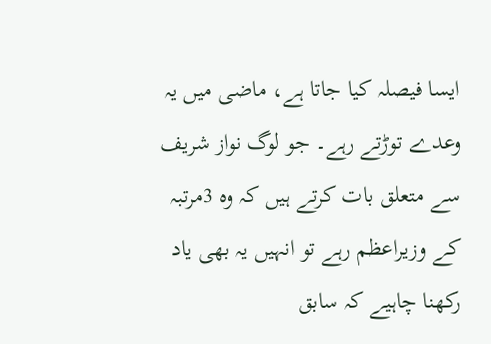ایسا فیصلہ کیا جاتا ہے، ماضی میں یہ وعدے توڑتے رہے۔ جو لوگ نواز شریف سے متعلق بات کرتے ہیں کہ وہ 3مرتبہ کے وزیراعظم رہے تو انہیں یہ بھی یاد رکھنا چاہیے کہ سابق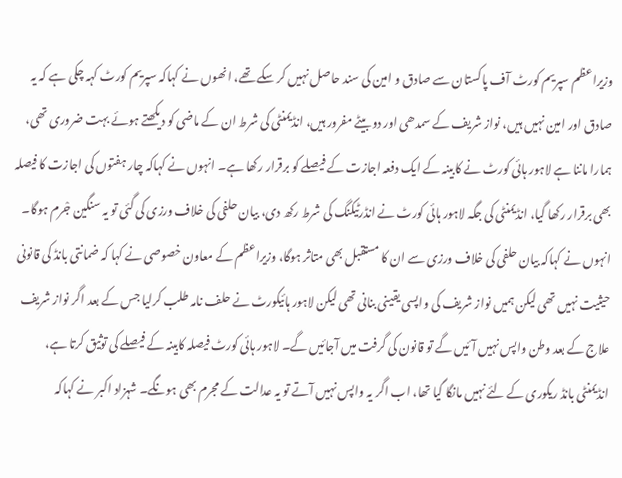وزیراعظم سپریم کورٹ آف پاکستان سے صادق و امین کی سند حاصل نہیں کر سکے تھے، انھوں نے کہاکہ سپریم کورٹ کہہ چکی ہے کہ یہ صادق اور امین نہیں ہیں، نواز شریف کے سمدھی اور دو بیٹے مفرور ہیں، انڈیمنٹی کی شرط ان کے ماضی کو دیکھتے ہوئے بہت ضروری تھی، ہمارا ماننا ہے لاہور ہائی کورٹ نے کابینہ کے ایک دفعہ اجازت کے فیصلے کو برقرار رکھا ہے۔ انہوں نے کہاکہ چار ہفتوں کی اجازت کا فیصلہ بھی برقرار رکھا گیا، انڈیمنٹی کی جگہ لاہور ہائی کورٹ نے انڈرٹیکنگ کی شرط رکھ دی، بیان حلفی کی خلاف ورزی کی گئی تو یہ سنگین جْرم ہوگا۔ انہوں نے کہاکہ بیان حلفی کی خلاف ورزی سے ان کا مستقبل بھی متاثر ہوگا، وزیراعظم کے معاون خصوصی نے کہا کہ ضمانتی بانڈ کی قانونی حیثیت نہیں تھی لیکن ہمیں نواز شریف کی واپسی یقینی بنانی تھی لیکن لاہور ہائیکورٹ نے حلف نامہ طلب کرلیا جس کے بعد اگر نواز شریف علاج کے بعد وطن واپس نہیں آئیں گے تو قانون کی گرفت میں آجائیں گے۔ لاہور ہائی کورٹ فیصلہ کابینہ کے فیصلے کی توثیق کرتا ہے، انڈیمنٹی بانڈ ریکوری کے لئے نہیں مانگا گیا تھا، اب اگر یہ واپس نہیں آتے تو یہ عدالت کے مجرم بھی ہونگے۔ شہزاد اکبر نے کہاکہ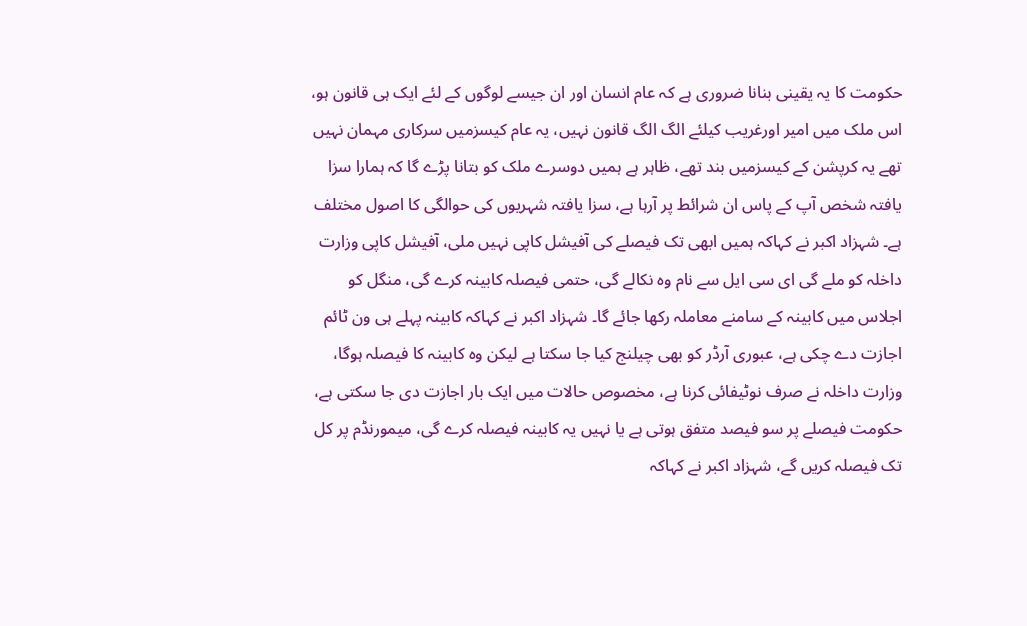حکومت کا یہ یقینی بنانا ضروری ہے کہ عام انسان اور ان جیسے لوگوں کے لئے ایک ہی قانون ہو، اس ملک میں امیر اورغریب کیلئے الگ الگ قانون نہیں، یہ عام کیسزمیں سرکاری مہمان نہیں تھے یہ کرپشن کے کیسزمیں بند تھے، ظاہر ہے ہمیں دوسرے ملک کو بتانا پڑے گا کہ ہمارا سزا یافتہ شخص آپ کے پاس ان شرائط پر آرہا ہے، سزا یافتہ شہریوں کی حوالگی کا اصول مختلف ہے۔ شہزاد اکبر نے کہاکہ ہمیں ابھی تک فیصلے کی آفیشل کاپی نہیں ملی، آفیشل کاپی وزارت داخلہ کو ملے گی ای سی ایل سے نام وہ نکالے گی، حتمی فیصلہ کابینہ کرے گی، منگل کو اجلاس میں کابینہ کے سامنے معاملہ رکھا جائے گا۔ شہزاد اکبر نے کہاکہ کابینہ پہلے ہی ون ٹائم اجازت دے چکی ہے، عبوری آرڈر کو بھی چیلنج کیا جا سکتا ہے لیکن وہ کابینہ کا فیصلہ ہوگا، وزارت داخلہ نے صرف نوٹیفائی کرنا ہے، مخصوص حالات میں ایک بار اجازت دی جا سکتی ہے، حکومت فیصلے پر سو فیصد متفق ہوتی ہے یا نہیں یہ کابینہ فیصلہ کرے گی، میمورنڈم پر کل تک فیصلہ کریں گے، شہزاد اکبر نے کہاکہ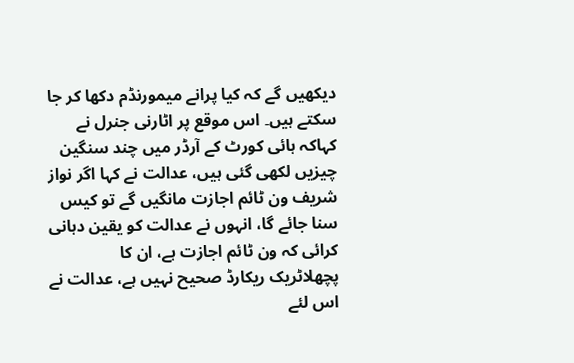دیکھیں گے کہ کیا پرانے میمورنڈم دکھا کر جا سکتے ہیں۔ اس موقع پر اٹارنی جنرل نے کہاکہ ہائی کورٹ کے آرڈر میں چند سنگین چیزیں لکھی گئی ہیں، عدالت نے کہا اگر نواز شریف ون ٹائم اجازت مانگیں گے تو کیس سنا جائے گا، انہوں نے عدالت کو یقین دہانی کرائی کہ ون ٹائم اجازت ہے، ان کا پچھلاٹریک ریکارڈ صحیح نہیں ہے، عدالت نے اس لئے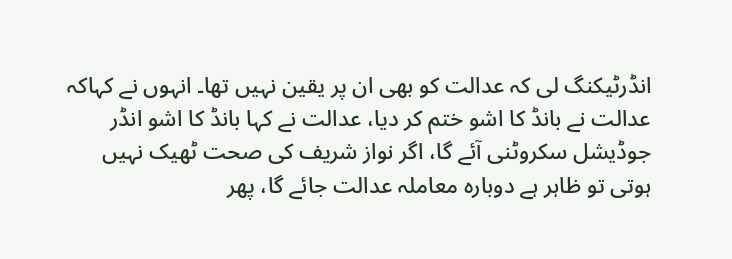انڈرٹیکنگ لی کہ عدالت کو بھی ان پر یقین نہیں تھا۔ انہوں نے کہاکہ عدالت نے بانڈ کا اشو ختم کر دیا، عدالت نے کہا بانڈ کا اشو انڈر جوڈیشل سکروٹنی آئے گا، اگر نواز شریف کی صحت ٹھیک نہیں ہوتی تو ظاہر ہے دوبارہ معاملہ عدالت جائے گا، پھر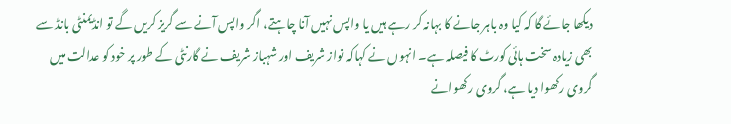دیکھا جائے گا کہ کیا وہ باہر جانے کا بہانہ کر رہے ہیں یا واپس نہیں آنا چاہتے، اگر واپس آنے سے گریز کریں گے تو انڈیمنٹی بانڈ سے بھی زیادہ سخت ہائی کورٹ کا فیصلہ ہے۔ انہوں نے کہاکہ نواز شریف اور شہباز شریف نے گارنٹی کے طور پر خود کو عدالت میں گروی رکھوا دیا ہے، گروی رکھوانے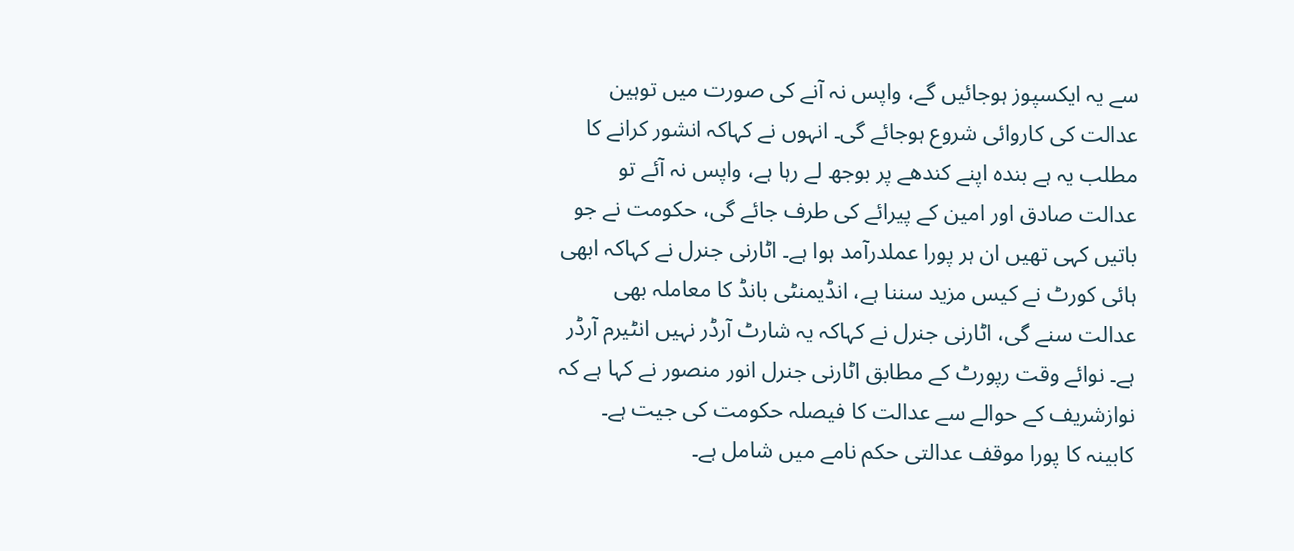سے یہ ایکسپوز ہوجائیں گے، واپس نہ آنے کی صورت میں توہین عدالت کی کاروائی شروع ہوجائے گی۔ انہوں نے کہاکہ انشور کرانے کا مطلب یہ ہے بندہ اپنے کندھے پر بوجھ لے رہا ہے، واپس نہ آئے تو عدالت صادق اور امین کے پیرائے کی طرف جائے گی، حکومت نے جو باتیں کہی تھیں ان ہر پورا عملدرآمد ہوا ہے۔ اٹارنی جنرل نے کہاکہ ابھی ہائی کورٹ نے کیس مزید سننا ہے، انڈیمنٹی بانڈ کا معاملہ بھی عدالت سنے گی، اٹارنی جنرل نے کہاکہ یہ شارٹ آرڈر نہیں انٹیرم آرڈر ہے۔ نوائے وقت رپورٹ کے مطابق اٹارنی جنرل انور منصور نے کہا ہے کہ نوازشریف کے حوالے سے عدالت کا فیصلہ حکومت کی جیت ہے۔ کابینہ کا پورا موقف عدالتی حکم نامے میں شامل ہے۔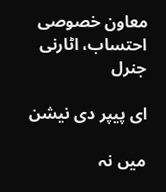معاون خصوصی احتساب، اٹارنی جنرل

ای پیپر دی نیشن

میں نہ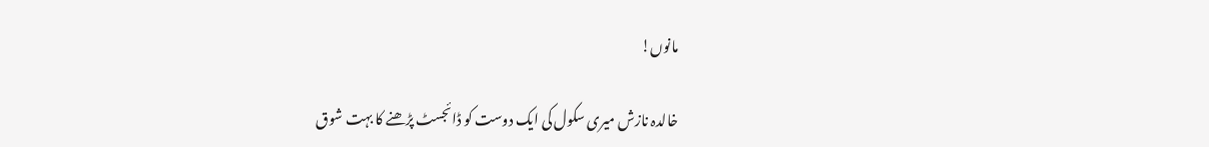مانوں!

خالدہ نازش میری سکول کی ایک دوست کو ڈائجسٹ پڑھنے کا بہت شوق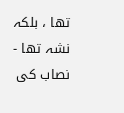تھا ، بلکہ نشہ تھا - نصاب کی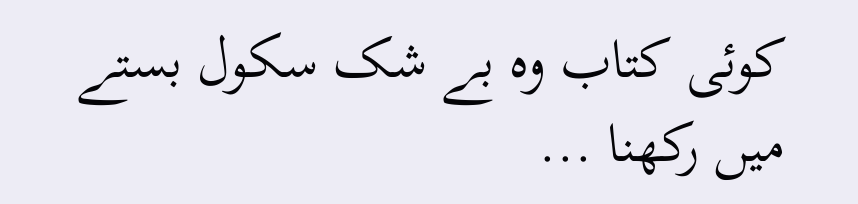کوئی کتاب وہ بے شک سکول بستے میں رکھنا ...